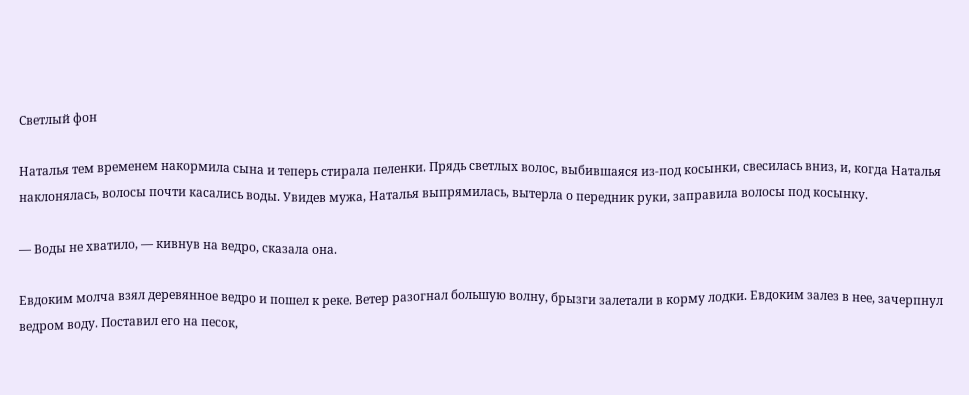Светлый фон

Наталья тем временем накормила сына и теперь стирала пеленки. Прядь светлых волос, выбившаяся из-под косынки, свесилась вниз, и, когда Наталья наклонялась, волосы почти касались воды. Увидев мужа, Наталья выпрямилась, вытерла о передник руки, заправила волосы под косынку.

— Воды не хватило, — кивнув на ведро, сказала она.

Евдоким молча взял деревянное ведро и пошел к реке. Ветер разогнал большую волну, брызги залетали в корму лодки. Евдоким залез в нее, зачерпнул ведром воду. Поставил его на песок,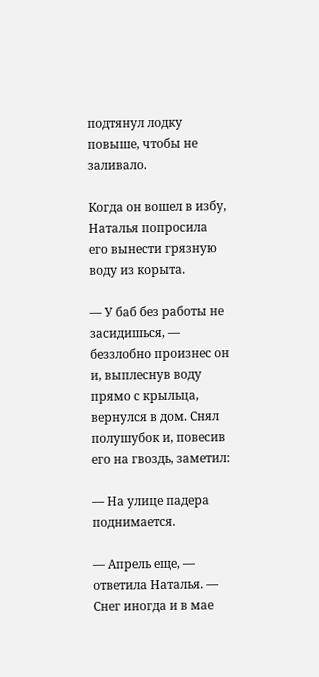подтянул лодку повыше, чтобы не заливало.

Когда он вошел в избу, Наталья попросила его вынести грязную воду из корыта.

— У баб без работы не засидишься, — беззлобно произнес он и, выплеснув воду прямо с крыльца, вернулся в дом. Снял полушубок и, повесив его на гвоздь, заметил:

— На улице падера поднимается.

— Апрель еще, — ответила Наталья. — Снег иногда и в мае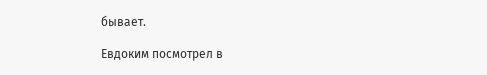бывает.

Евдоким посмотрел в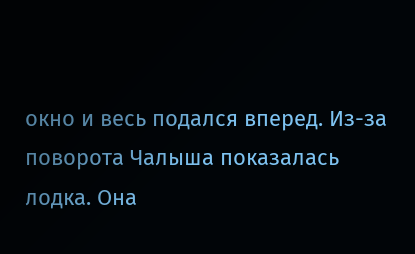окно и весь подался вперед. Из-за поворота Чалыша показалась лодка. Она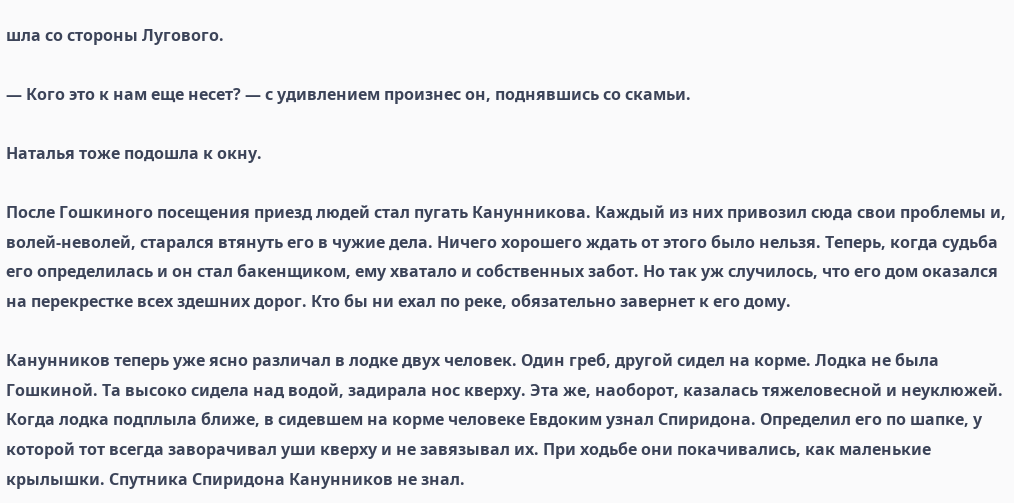шла со стороны Лугового.

— Кого это к нам еще несет? — с удивлением произнес он, поднявшись со скамьи.

Наталья тоже подошла к окну.

После Гошкиного посещения приезд людей стал пугать Канунникова. Каждый из них привозил сюда свои проблемы и, волей-неволей, старался втянуть его в чужие дела. Ничего хорошего ждать от этого было нельзя. Теперь, когда судьба его определилась и он стал бакенщиком, ему хватало и собственных забот. Но так уж случилось, что его дом оказался на перекрестке всех здешних дорог. Кто бы ни ехал по реке, обязательно завернет к его дому.

Канунников теперь уже ясно различал в лодке двух человек. Один греб, другой сидел на корме. Лодка не была Гошкиной. Та высоко сидела над водой, задирала нос кверху. Эта же, наоборот, казалась тяжеловесной и неуклюжей. Когда лодка подплыла ближе, в сидевшем на корме человеке Евдоким узнал Спиридона. Определил его по шапке, у которой тот всегда заворачивал уши кверху и не завязывал их. При ходьбе они покачивались, как маленькие крылышки. Спутника Спиридона Канунников не знал.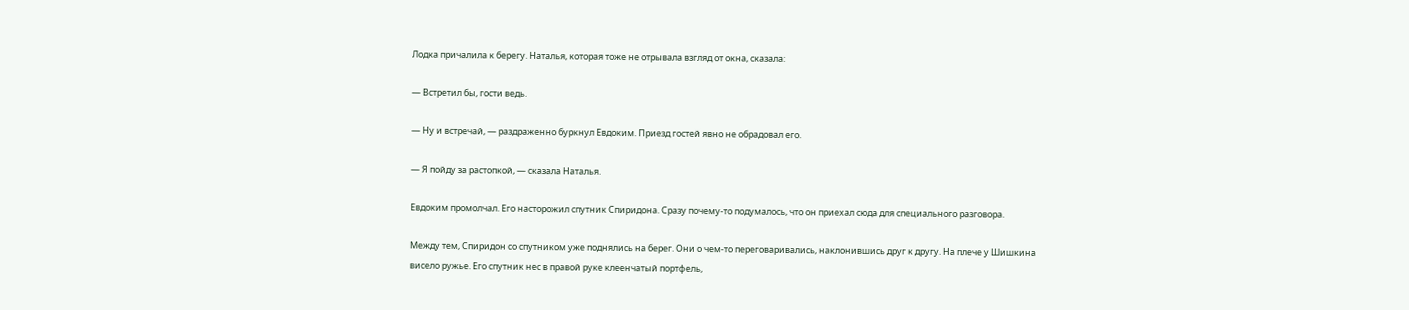Лодка причалила к берегу. Наталья, которая тоже не отрывала взгляд от окна, сказала:

— Встретил бы, гости ведь.

— Ну и встречай, — раздраженно буркнул Евдоким. Приезд гостей явно не обрадовал его.

— Я пойду за растопкой, — сказала Наталья.

Евдоким промолчал. Его насторожил спутник Спиридона. Сразу почему-то подумалось, что он приехал сюда для специального разговора.

Между тем, Спиридон со спутником уже поднялись на берег. Они о чем-то переговаривались, наклонившись друг к другу. На плече у Шишкина висело ружье. Его спутник нес в правой руке клеенчатый портфель,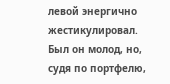левой энергично жестикулировал. Был он молод, но, судя по портфелю,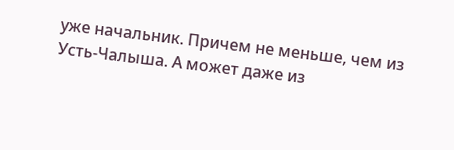уже начальник. Причем не меньше, чем из Усть-Чалыша. А может даже из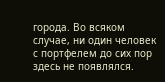города. Во всяком случае, ни один человек с портфелем до сих пор здесь не появлялся.